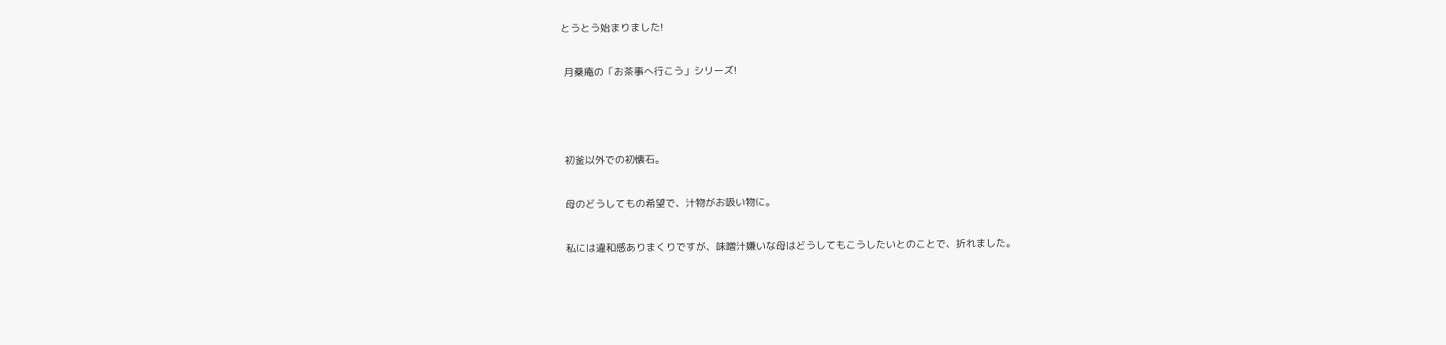とうとう始まりました!

 月桑庵の「お茶事へ行こう」シリーズ!



 初釜以外での初懐石。

 母のどうしてもの希望で、汁物がお吸い物に。

 私には違和感ありまくりですが、味噌汁嫌いな母はどうしてもこうしたいとのことで、折れました。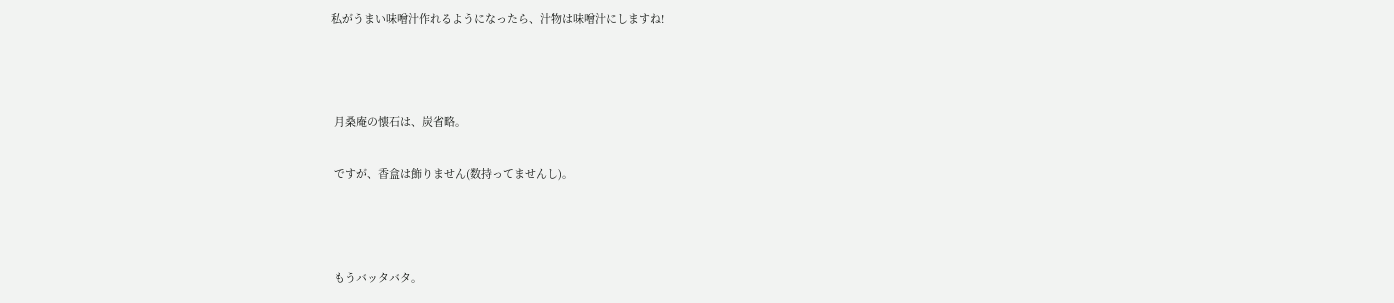私がうまい味噌汁作れるようになったら、汁物は味噌汁にしますね!



 月桑庵の懐石は、炭省略。

 ですが、香盒は飾りません(数持ってませんし)。



 もうバッタバタ。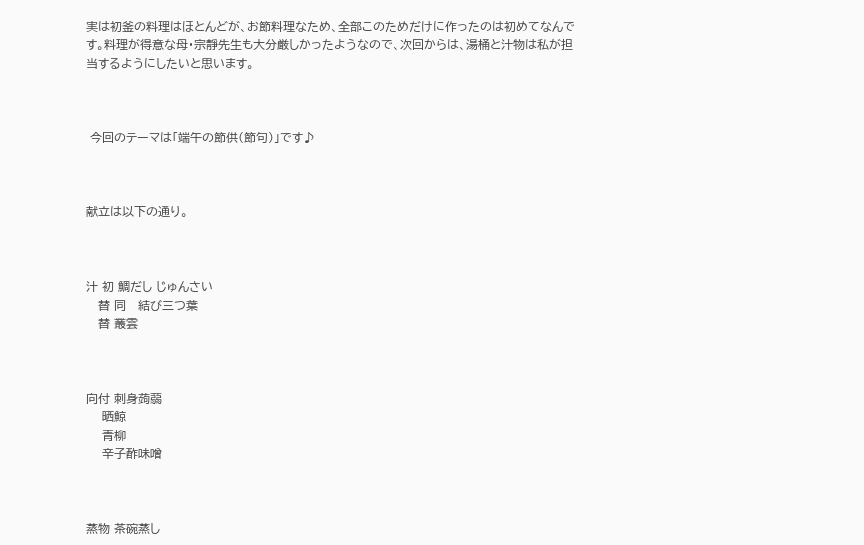実は初釜の料理はほとんどが、お節料理なため、全部このためだけに作ったのは初めてなんです。料理が得意な母・宗靜先生も大分厳しかったようなので、次回からは、湯桶と汁物は私が担当するようにしたいと思います。



 今回のテーマは「端午の節供(節句)」です♪



献立は以下の通り。



汁 初 鯛だし じゅんさい
   替 同   結び三つ葉
   替 叢雲



向付 刺身蒟蒻
    晒鯨
    青柳
    辛子酢味噌



蒸物 茶碗蒸し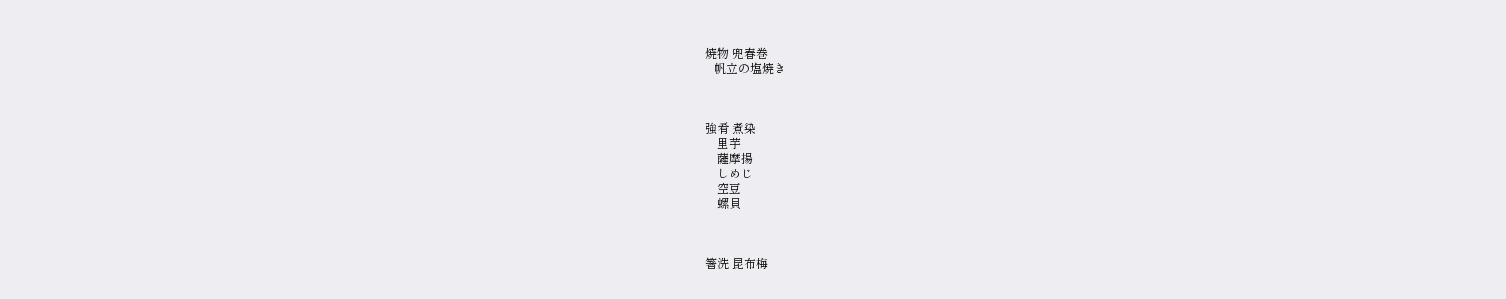焼物 兜春巻
   帆立の塩焼き



強肴 煮染
    里芋
    薩摩揚
    しめじ
    空豆
    螺貝



箸洗 昆布梅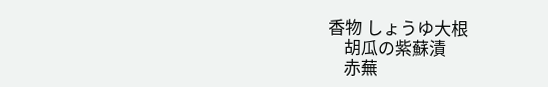香物 しょうゆ大根
    胡瓜の紫蘇漬
    赤蕪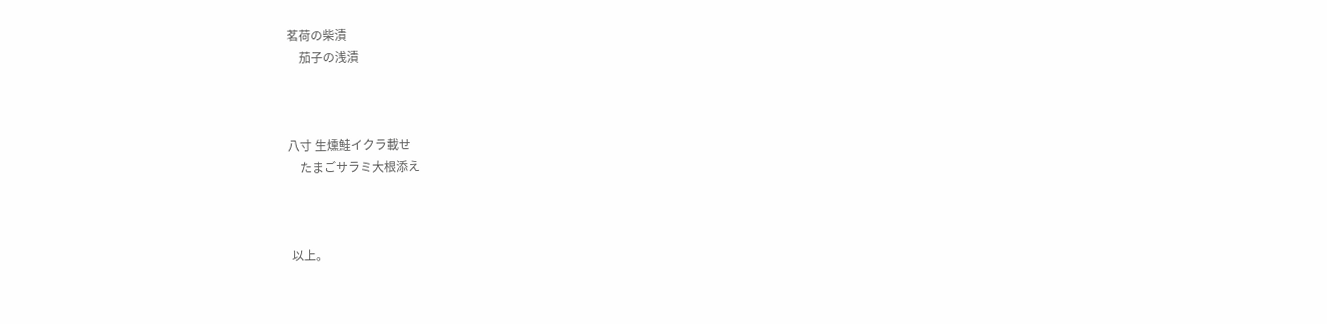茗荷の柴漬
    茄子の浅漬



八寸 生燻鮭イクラ載せ
    たまごサラミ大根添え



 以上。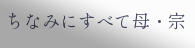ちなみにすべて母・宗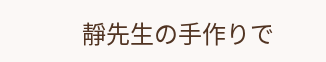靜先生の手作りで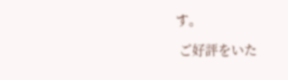す。

 ご好評をいた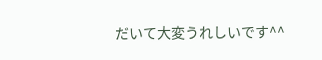だいて大変うれしいです^^